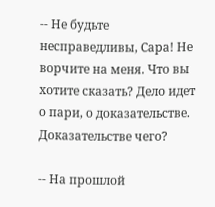-- Не будьте несправедливы, Сара! Не ворчите на меня. Что вы хотите сказать? Дело идет о пари, о доказательстве. Доказательстве чего?

-- На прошлой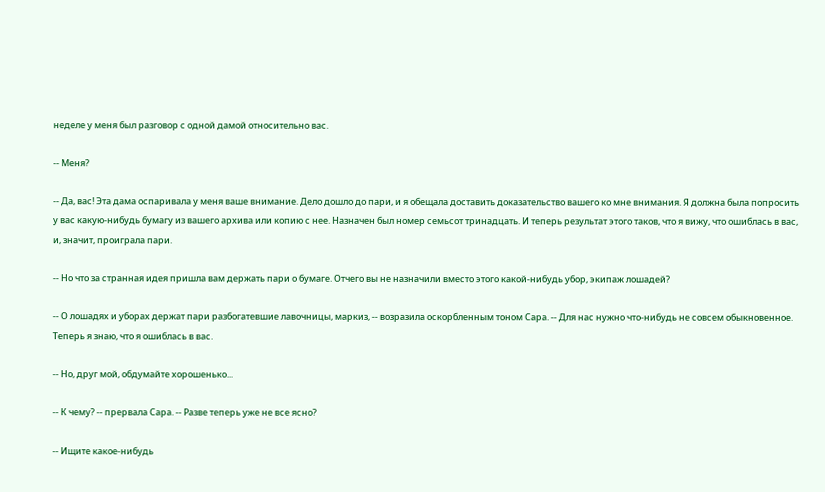неделе у меня был разговор с одной дамой относительно вас.

-- Меня?

-- Да, вас! Эта дама оспаривала у меня ваше внимание. Дело дошло до пари, и я обещала доставить доказательство вашего ко мне внимания. Я должна была попросить у вас какую-нибудь бумагу из вашего архива или копию с нее. Назначен был номер семьсот тринадцать. И теперь результат этого таков, что я вижу, что ошиблась в вас, и, значит, проиграла пари.

-- Но что за странная идея пришла вам держать пари о бумаге. Отчего вы не назначили вместо этого какой-нибудь убор, экипаж лошадей?

-- О лошадях и уборах держат пари разбогатевшие лавочницы, маркиз, -- возразила оскорбленным тоном Сара. -- Для нас нужно что-нибудь не совсем обыкновенное. Теперь я знаю, что я ошиблась в вас.

-- Но, друг мой, обдумайте хорошенько...

-- К чему? -- прервала Сара. -- Разве теперь уже не все ясно?

-- Ищите какое-нибудь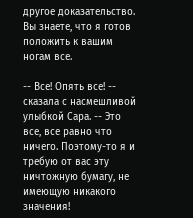другое доказательство. Вы знаете, что я готов положить к вашим ногам все.

-- Все! Опять все! -- сказала с насмешливой улыбкой Сара. -- Это все, все равно что ничего. Поэтому-то я и требую от вас эту ничтожную бумагу, не имеющую никакого значения!